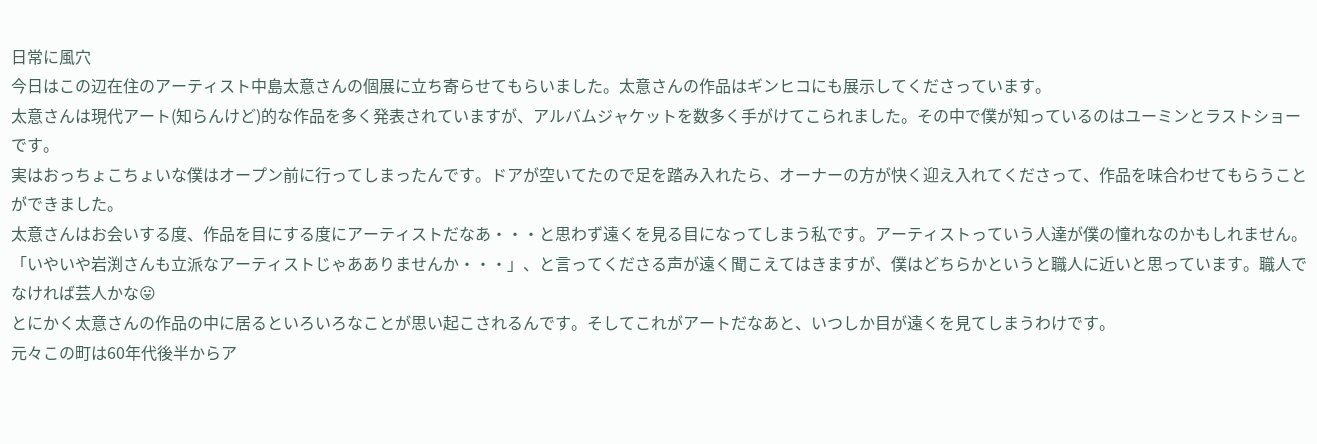日常に風穴
今日はこの辺在住のアーティスト中島太意さんの個展に立ち寄らせてもらいました。太意さんの作品はギンヒコにも展示してくださっています。
太意さんは現代アート(知らんけど)的な作品を多く発表されていますが、アルバムジャケットを数多く手がけてこられました。その中で僕が知っているのはユーミンとラストショーです。
実はおっちょこちょいな僕はオープン前に行ってしまったんです。ドアが空いてたので足を踏み入れたら、オーナーの方が快く迎え入れてくださって、作品を味合わせてもらうことができました。
太意さんはお会いする度、作品を目にする度にアーティストだなあ・・・と思わず遠くを見る目になってしまう私です。アーティストっていう人達が僕の憧れなのかもしれません。「いやいや岩渕さんも立派なアーティストじゃあありませんか・・・」、と言ってくださる声が遠く聞こえてはきますが、僕はどちらかというと職人に近いと思っています。職人でなければ芸人かな😛
とにかく太意さんの作品の中に居るといろいろなことが思い起こされるんです。そしてこれがアートだなあと、いつしか目が遠くを見てしまうわけです。
元々この町は60年代後半からア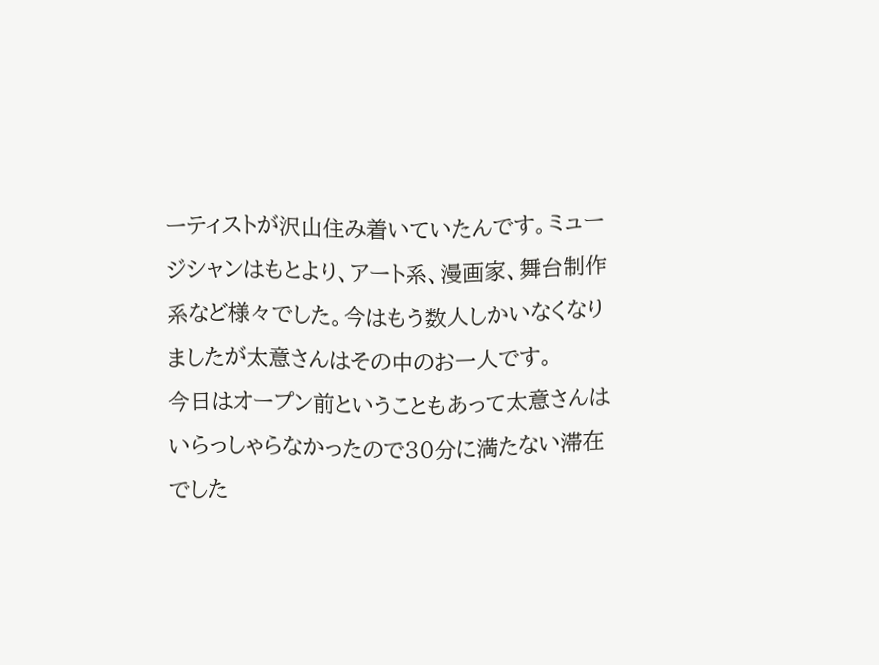ーティストが沢山住み着いていたんです。ミュージシャンはもとより、アート系、漫画家、舞台制作系など様々でした。今はもう数人しかいなくなりましたが太意さんはその中のお一人です。
今日はオープン前ということもあって太意さんはいらっしゃらなかったので30分に満たない滞在でした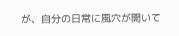が、自分の日常に風穴が開いて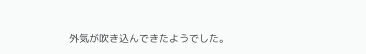外気が吹き込んできたようでした。